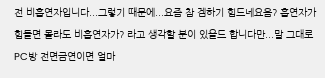전 비흡연자입니다...그렇기 때문에...요즘 참 겜하기 힘드네요음? 흡연자가 힘들면 몰라도 비흡연자가? 라고 생각할 분이 있을드 합니다만...말 그대로 PC방 전면금연이면 얼마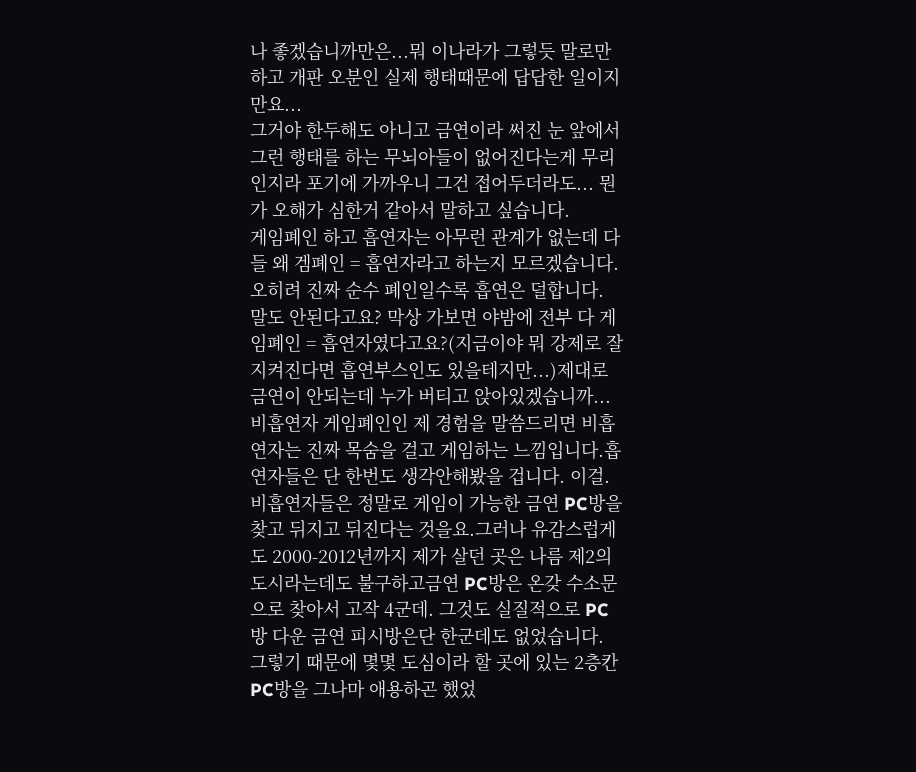나 좋겠습니까만은...뭐 이나라가 그렇듯 말로만 하고 개판 오분인 실제 행태때문에 답답한 일이지만요...
그거야 한두해도 아니고 금연이라 써진 눈 앞에서 그런 행태를 하는 무뇌아들이 없어진다는게 무리인지라 포기에 가까우니 그건 접어두더라도... 뭔가 오해가 심한거 같아서 말하고 싶습니다.
게임폐인 하고 흡연자는 아무런 관계가 없는데 다들 왜 겜폐인 = 흡연자라고 하는지 모르겠습니다.오히려 진짜 순수 폐인일수록 흡연은 덜합니다.
말도 안된다고요? 막상 가보면 야밤에 전부 다 게임폐인 = 흡연자였다고요?(지금이야 뭐 강제로 잘 지켜진다면 흡연부스인도 있을테지만...)제대로 금연이 안되는데 누가 버티고 앉아있겠습니까...비흡연자 게임폐인인 제 경험을 말씀드리면 비흡연자는 진짜 목숨을 걸고 게임하는 느낌입니다.흡연자들은 단 한번도 생각안해봤을 겁니다. 이걸.비흡연자들은 정말로 게임이 가능한 금연 PC방을 찾고 뒤지고 뒤진다는 것을요.그러나 유감스럽게도 2000-2012년까지 제가 살던 곳은 나름 제2의 도시라는데도 불구하고금연 PC방은 온갖 수소문으로 찾아서 고작 4군데. 그것도 실질적으로 PC방 다운 금연 피시방은단 한군데도 없었습니다. 그렇기 때문에 몇몇 도심이라 할 곳에 있는 2층칸PC방을 그나마 애용하곤 했었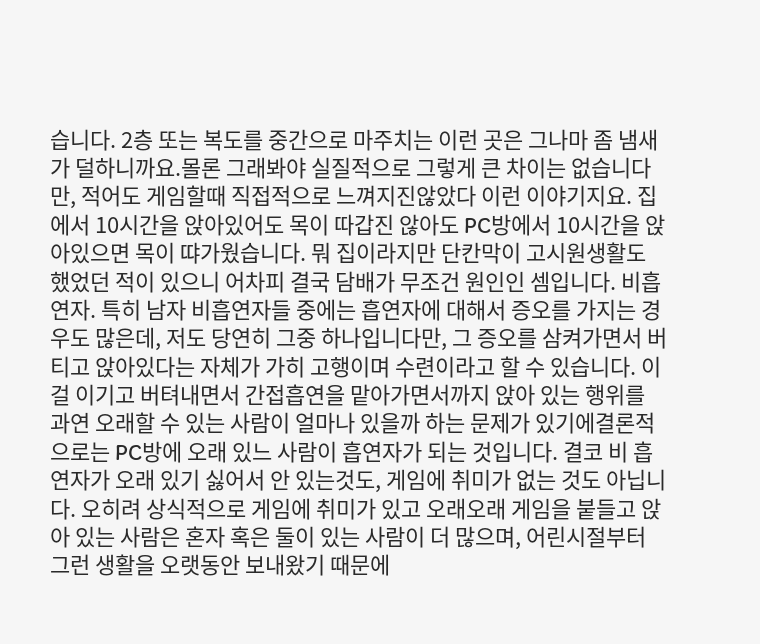습니다. 2층 또는 복도를 중간으로 마주치는 이런 곳은 그나마 좀 냄새가 덜하니까요.몰론 그래봐야 실질적으로 그렇게 큰 차이는 없습니다만, 적어도 게임할때 직접적으로 느껴지진않았다 이런 이야기지요. 집에서 10시간을 앉아있어도 목이 따갑진 않아도 PC방에서 10시간을 앉아있으면 목이 땨가웠습니다. 뭐 집이라지만 단칸막이 고시원생활도 했었던 적이 있으니 어차피 결국 담배가 무조건 원인인 셈입니다. 비흡연자. 특히 남자 비흡연자들 중에는 흡연자에 대해서 증오를 가지는 경우도 많은데, 저도 당연히 그중 하나입니다만, 그 증오를 삼켜가면서 버티고 앉아있다는 자체가 가히 고행이며 수련이라고 할 수 있습니다. 이걸 이기고 버텨내면서 간접흡연을 맡아가면서까지 앉아 있는 행위를 과연 오래할 수 있는 사람이 얼마나 있을까 하는 문제가 있기에결론적으로는 PC방에 오래 있느 사람이 흡연자가 되는 것입니다. 결코 비 흡연자가 오래 있기 싫어서 안 있는것도, 게임에 취미가 없는 것도 아닙니다. 오히려 상식적으로 게임에 취미가 있고 오래오래 게임을 붙들고 앉아 있는 사람은 혼자 혹은 둘이 있는 사람이 더 많으며, 어린시절부터 그런 생활을 오랫동안 보내왔기 때문에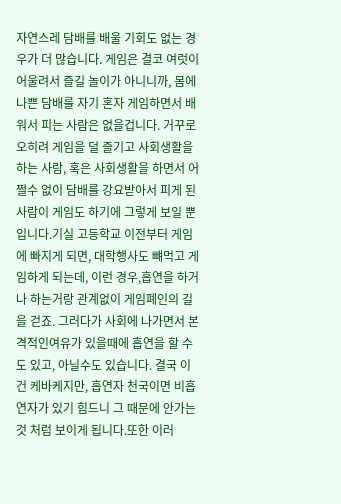자연스레 담배를 배울 기회도 없는 경우가 더 많습니다. 게임은 결코 여럿이 어울려서 즐길 놀이가 아니니까, 몸에 나쁜 담배를 자기 혼자 게임하면서 배워서 피는 사람은 없을겁니다. 거꾸로 오히려 게임을 덜 즐기고 사회생활을 하는 사람, 혹은 사회생활을 하면서 어쩔수 없이 담배를 강요받아서 피게 된 사람이 게임도 하기에 그렇게 보일 뿐입니다.기실 고등학교 이전부터 게임에 빠지게 되면, 대학행사도 뺴먹고 게임하게 되는데, 이런 경우,흡연을 하거나 하는거랑 관계없이 게임폐인의 길을 걷죠. 그러다가 사회에 나가면서 본격적인여유가 있을때에 흡연을 할 수도 있고, 아닐수도 있습니다. 결국 이건 케바케지만, 흡연자 천국이면 비흡연자가 있기 힘드니 그 때문에 안가는 것 처럼 보이게 됩니다.또한 이러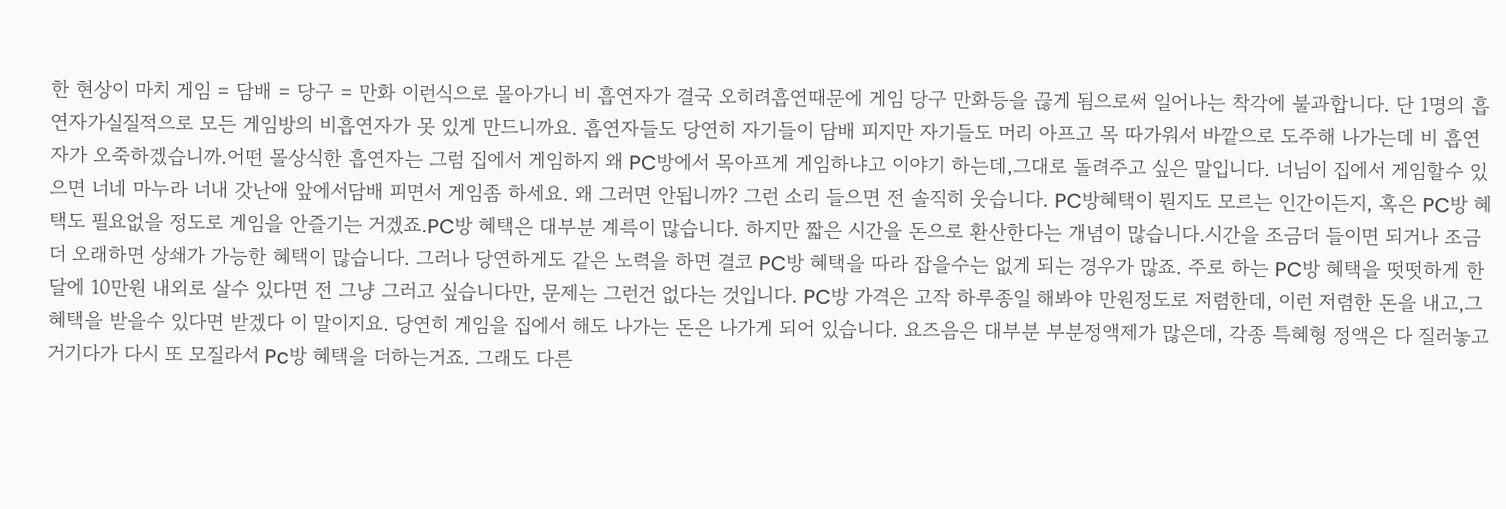한 현상이 마치 게임 = 담배 = 당구 = 만화 이런식으로 몰아가니 비 흡연자가 결국 오히려흡연때문에 게임 당구 만화등을 끊게 됨으로써 일어나는 착각에 불과합니다. 단 1명의 흡연자가실질적으로 모든 게임방의 비흡연자가 못 있게 만드니까요. 흡연자들도 당연히 자기들이 담배 피지만 자기들도 머리 아프고 목 따가워서 바깥으로 도주해 나가는데 비 흡연자가 오죽하겠습니까.어떤 몰상식한 흡연자는 그럼 집에서 게임하지 왜 PC방에서 목아프게 게임하냐고 이야기 하는데,그대로 돌려주고 싶은 말입니다. 너님이 집에서 게임할수 있으면 너네 마누라 너내 갓난애 앞에서담배 피면서 게임좀 하세요. 왜 그러면 안됩니까? 그런 소리 들으면 전 솔직히 웃습니다. PC방혜택이 뭔지도 모르는 인간이든지, 혹은 PC방 혜택도 필요없을 정도로 게임을 안즐기는 거겠죠.PC방 혜택은 대부분 계륵이 많습니다. 하지만 짧은 시간을 돈으로 환산한다는 개념이 많습니다.시간을 조금더 들이면 되거나 조금더 오래하면 상쇄가 가능한 혜택이 많습니다. 그러나 당연하게도 같은 노력을 하면 결코 PC방 혜택을 따라 잡을수는 없게 되는 경우가 많죠. 주로 하는 PC방 혜택을 떳떳하게 한달에 10만원 내외로 살수 있다면 전 그냥 그러고 싶습니다만, 문제는 그런건 없다는 것입니다. PC방 가격은 고작 하루종일 해봐야 만원정도로 저렴한데, 이런 저렴한 돈을 내고,그 혜택을 받을수 있다면 받겠다 이 말이지요. 당연히 게임을 집에서 해도 나가는 돈은 나가게 되어 있습니다. 요즈음은 대부분 부분정액제가 많은데, 각종 특혜형 정액은 다 질러놓고거기다가 다시 또 모질라서 Pc방 혜택을 더하는거죠. 그래도 다른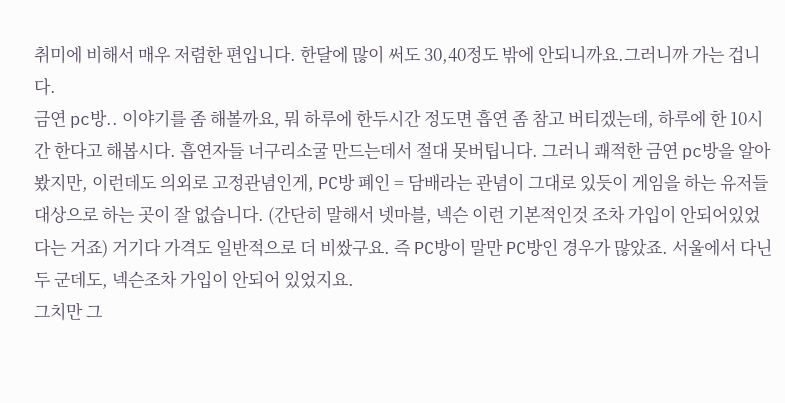취미에 비해서 매우 저렴한 편입니다. 한달에 많이 써도 30,40정도 밖에 안되니까요.그러니까 가는 겁니다.
금연 pc방.. 이야기를 좀 해볼까요, 뭐 하루에 한두시간 정도면 흡연 좀 참고 버티겠는데, 하루에 한 10시간 한다고 해봅시다. 흡연자들 너구리소굴 만드는데서 절대 못버팁니다. 그러니 쾌적한 금연 pc방을 알아 봤지만, 이런데도 의외로 고정관념인게, PC방 폐인 = 담배라는 관념이 그대로 있듯이 게임을 하는 유저들 대상으로 하는 곳이 잘 없습니다. (간단히 말해서 넷마블, 넥슨 이런 기본적인것 조차 가입이 안되어있었다는 거죠) 거기다 가격도 일반적으로 더 비쌌구요. 즉 PC방이 말만 PC방인 경우가 많았죠. 서울에서 다닌 두 군데도, 넥슨조차 가입이 안되어 있었지요.
그치만 그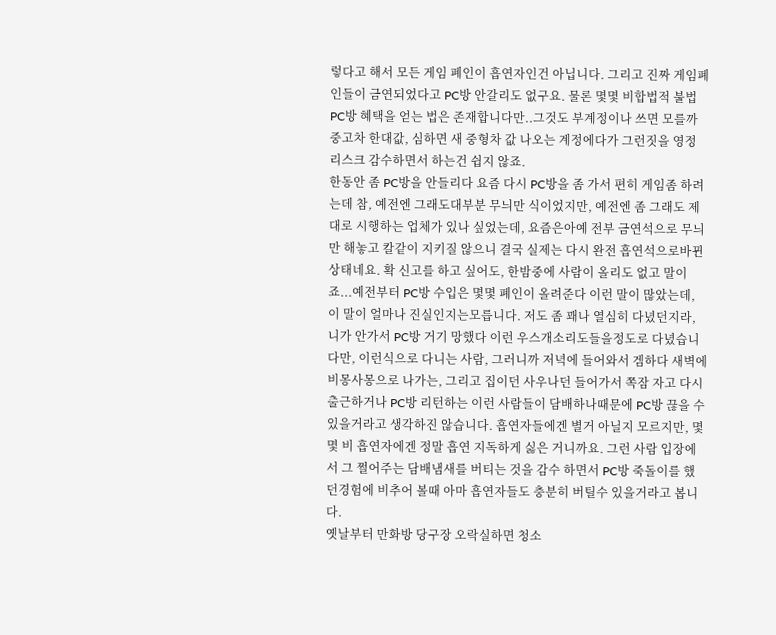렇다고 해서 모든 게임 폐인이 흡연자인건 아닙니다. 그리고 진짜 게임폐인들이 금연되었다고 PC방 안갈리도 없구요. 물론 몇몇 비합법적 불법PC방 혜택을 얻는 법은 존재합니다만..그것도 부계정이나 쓰면 모를까 중고차 한대값, 심하면 새 중형차 값 나오는 계정에다가 그런짓을 영정 리스크 감수하면서 하는건 쉽지 않죠.
한동안 좀 PC방을 안들리다 요즘 다시 PC방을 좀 가서 편히 게임좀 하려는데 참, 예전엔 그래도대부분 무늬만 식이었지만, 예전엔 좀 그래도 제대로 시행하는 업체가 있나 싶었는데, 요즘은아예 전부 금연석으로 무늬만 해놓고 칼같이 지키질 않으니 결국 실제는 다시 완전 흡연석으로바뀐 상태네요. 확 신고를 하고 싶어도, 한밤중에 사람이 올리도 없고 말이죠...예전부터 PC방 수입은 몇몇 폐인이 올려준다 이런 말이 많았는데, 이 말이 얼마나 진실인지는모릅니다. 저도 좀 꽤나 열심히 다녔던지라, 니가 안가서 PC방 거기 망했다 이런 우스개소리도들을정도로 다녔습니다만, 이런식으로 다니는 사람, 그러니까 저녁에 들어와서 겜하다 새벽에비몽사몽으로 나가는, 그리고 집이던 사우나던 들어가서 쪽잠 자고 다시 출근하거나 PC방 리턴하는 이런 사람들이 담배하나때문에 PC방 끊을 수 있을거라고 생각하진 않습니다. 흡연자들에겐 별거 아닐지 모르지만, 몇몇 비 흡연자에겐 정말 흡연 지독하게 싫은 거니까요. 그런 사람 입장에서 그 쩔어주는 담배냄새를 버티는 것을 감수 하면서 PC방 죽돌이를 했던경험에 비추어 볼때 아마 흡연자들도 충분히 버틸수 있을거라고 봅니다.
옛날부터 만화방 당구장 오락실하면 청소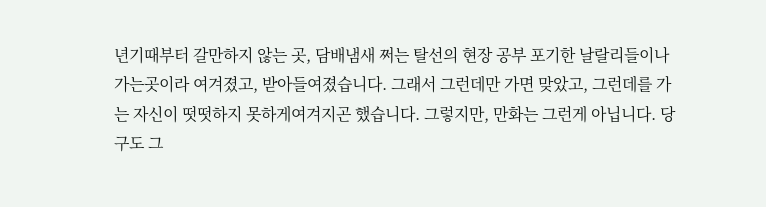년기때부터 갈만하지 않는 곳, 담배냄새 쩌는 탈선의 현장 공부 포기한 날랄리들이나 가는곳이라 여겨졌고, 받아들여졌습니다. 그래서 그런데만 가면 맞았고, 그런데를 가는 자신이 떳떳하지 못하게여겨지곤 했습니다. 그렇지만, 만화는 그런게 아닙니다. 당구도 그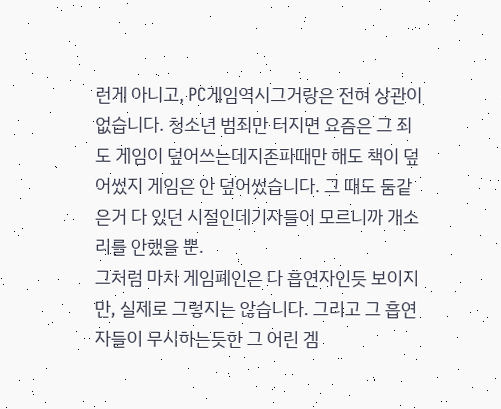런게 아니고, PC게임역시그거랑은 전혀 상관이 없습니다. 청소년 범죄만 터지면 요즘은 그 죄도 게임이 덮어쓰는데지존파때만 해도 책이 덮어썼지 게임은 안 덮어썼습니다. 그 때도 둠같은거 다 있던 시절인데기자들이 모르니까 개소리를 안했을 뿐.
그처럼 마치 게임폐인은 다 흡연자인듯 보이지만, 실제로 그렇지는 않습니다. 그리고 그 흡연자들이 무시하는듯한 그 어린 겜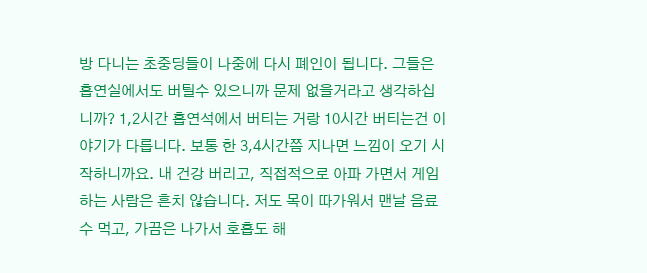방 다니는 초중딩들이 나중에 다시 폐인이 됩니다. 그들은 흡연실에서도 버틸수 있으니까 문제 없을거라고 생각하십니까? 1,2시간 흡연석에서 버티는 거랑 10시간 버티는건 이야기가 다릅니다. 보통 한 3,4시간쯤 지나면 느낌이 오기 시작하니까요. 내 건강 버리고, 직접적으로 아파 가면서 게임하는 사람은 흔치 않습니다. 저도 목이 따가워서 맨날 음료수 먹고, 가끔은 나가서 호흡도 해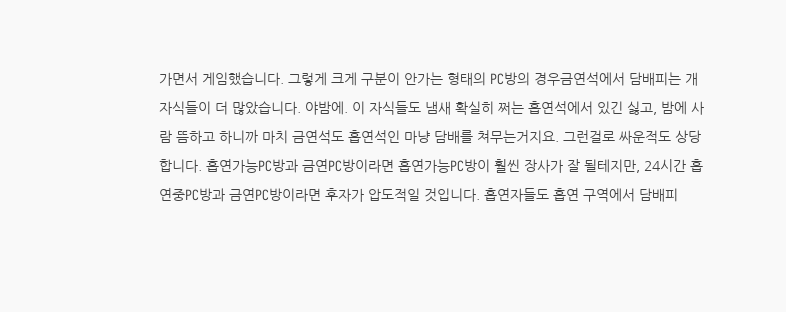가면서 게임했습니다. 그렇게 크게 구분이 안가는 형태의 PC방의 경우금연석에서 담배피는 개자식들이 더 많았습니다. 야밤에. 이 자식들도 냄새 확실히 쩌는 흡연석에서 있긴 싫고, 밤에 사람 뜸하고 하니까 마치 금연석도 흡연석인 마냥 담배를 쳐무는거지요. 그런걸로 싸운적도 상당합니다. 흡연가능PC방과 금연PC방이라면 흡연가능PC방이 훨씬 장사가 잘 될테지만, 24시간 흡연중PC방과 금연PC방이라면 후자가 압도적일 것입니다. 흡연자들도 흡연 구역에서 담배피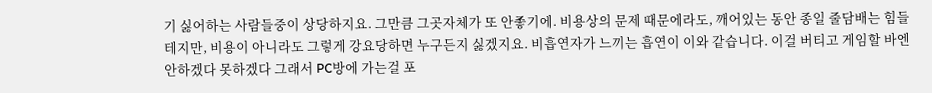기 싫어하는 사람들중이 상당하지요. 그만큼 그곳자체가 또 안좋기에. 비용상의 문제 때문에라도, 깨어있는 동안 종일 줄담배는 힘들테지만, 비용이 아니라도 그렇게 강요당하면 누구든지 싫겠지요. 비흡연자가 느끼는 흡연이 이와 같습니다. 이걸 버티고 게임할 바엔 안하겠다 못하겠다 그래서 PC방에 가는걸 포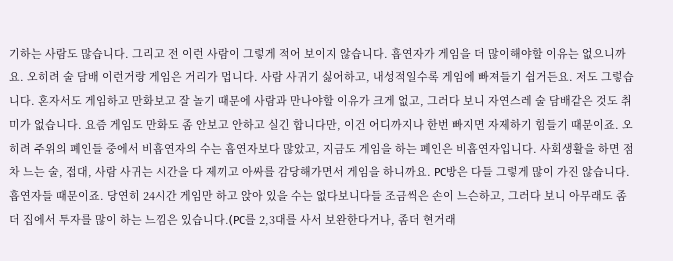기하는 사람도 많습니다. 그리고 전 이런 사람이 그렇게 적어 보이지 않습니다. 흡연자가 게임을 더 많이해야할 이유는 없으니까요. 오히려 술 담배 이런거랑 게임은 거리가 멉니다. 사람 사귀기 싫어하고, 내성적일수록 게임에 빠져들기 쉽거든요. 저도 그렇습니다. 혼자서도 게임하고 만화보고 잘 놀기 때문에 사람과 만나야할 이유가 크게 없고, 그러다 보니 자연스레 술 담배같은 것도 취미가 없습니다. 요즘 게임도 만화도 좀 안보고 안하고 실긴 합니다만, 이건 어디까지나 한번 빠지면 자제하기 힘들기 때문이죠. 오히려 주위의 폐인들 중에서 비흡연자의 수는 흡연자보다 많았고, 지금도 게임을 하는 폐인은 비흡연자입니다. 사회생활을 하면 점차 느는 술, 접대, 사람 사귀는 시간을 다 제끼고 아싸를 감당해가면서 게임을 하니까요. PC방은 다들 그렇게 많이 가진 않습니다. 흡연자들 때문이죠. 당연히 24시간 게임만 하고 앉아 있을 수는 없다보니다들 조금씩은 손이 느슨하고, 그러다 보니 아무래도 좀더 집에서 투자를 많이 하는 느낌은 있습니다.(PC를 2,3대를 사서 보완한다거나, 좀더 현거래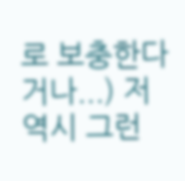로 보충한다거나...) 저 역시 그런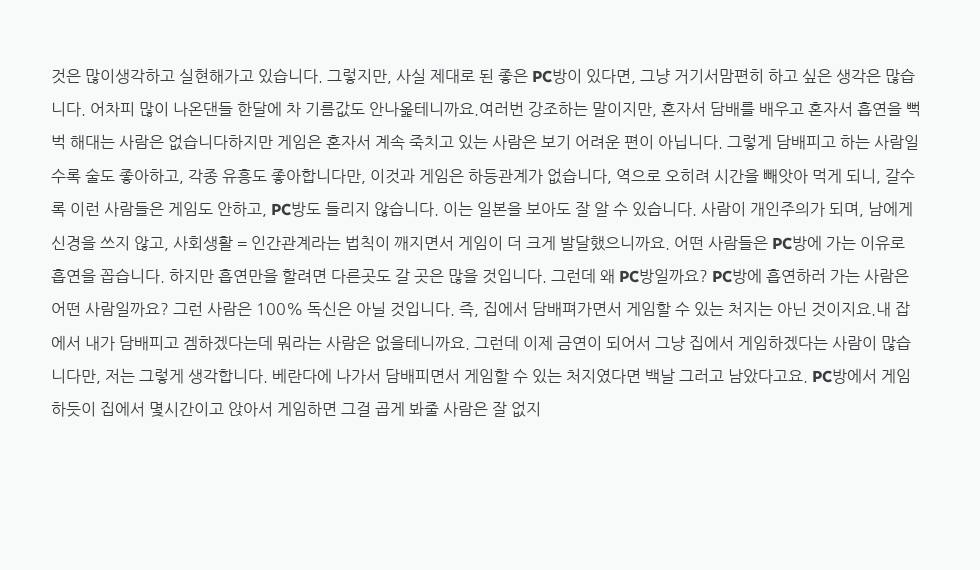것은 많이생각하고 실현해가고 있습니다. 그렇지만, 사실 제대로 된 좋은 PC방이 있다면, 그냥 거기서맘편히 하고 싶은 생각은 많습니다. 어차피 많이 나온댄들 한달에 차 기름값도 안나옱테니까요.여러번 강조하는 말이지만, 혼자서 담배를 배우고 혼자서 흡연을 뻑벅 해대는 사람은 없습니다하지만 게임은 혼자서 계속 죽치고 있는 사람은 보기 어려운 편이 아닙니다. 그렇게 담배피고 하는 사람일 수록 술도 좋아하고, 각종 유흥도 좋아합니다만, 이것과 게임은 하등관계가 없습니다, 역으로 오히려 시간을 빼앗아 먹게 되니, 갈수록 이런 사람들은 게임도 안하고, PC방도 들리지 않습니다. 이는 일본을 보아도 잘 알 수 있습니다. 사람이 개인주의가 되며, 남에게 신경을 쓰지 않고, 사회생활 = 인간관계라는 법칙이 깨지면서 게임이 더 크게 발달했으니까요. 어떤 사람들은 PC방에 가는 이유로 흡연을 꼽습니다. 하지만 흡연만을 할려면 다른곳도 갈 곳은 많을 것입니다. 그런데 왜 PC방일까요? PC방에 흡연하러 가는 사람은 어떤 사람일까요? 그런 사람은 100% 독신은 아닐 것입니다. 즉, 집에서 담배펴가면서 게임할 수 있는 처지는 아닌 것이지요.내 잡에서 내가 담배피고 겜하겠다는데 뭐라는 사람은 없을테니까요. 그런데 이제 금연이 되어서 그냥 집에서 게임하겠다는 사람이 많습니다만, 저는 그렇게 생각합니다. 베란다에 나가서 담배피면서 게임할 수 있는 처지였다면 백날 그러고 남았다고요. PC방에서 게임하듯이 집에서 몇시간이고 앉아서 게임하면 그걸 곱게 봐줄 사람은 잘 없지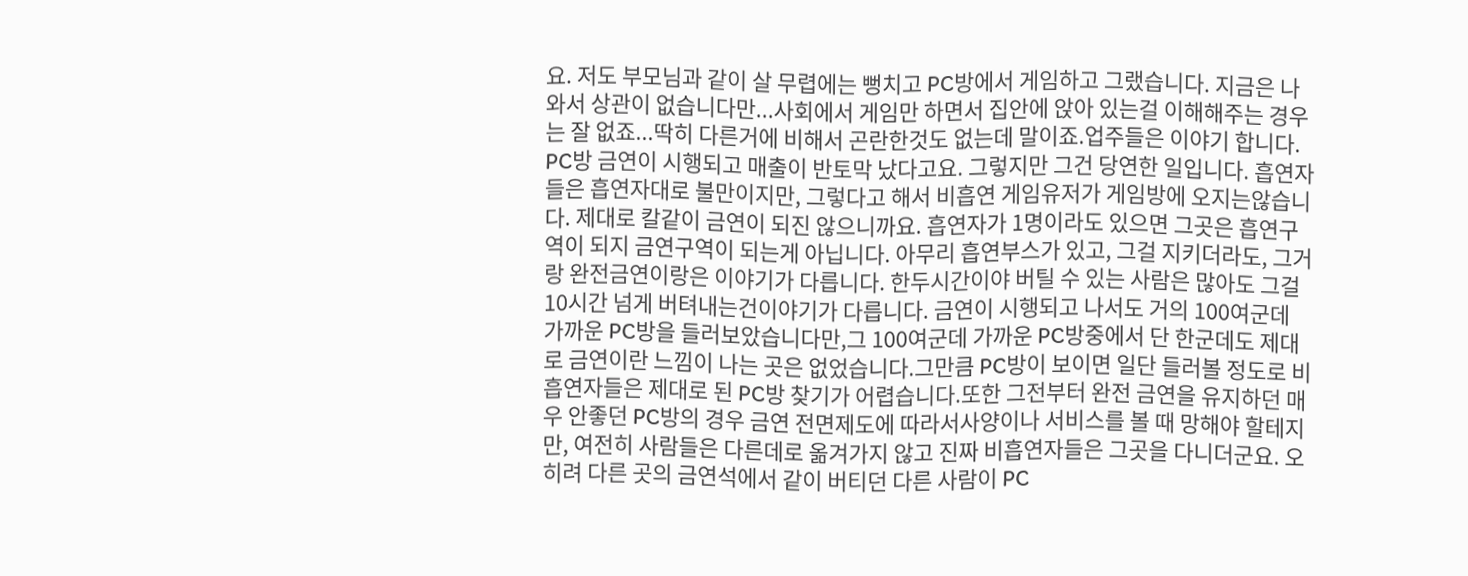요. 저도 부모님과 같이 살 무렵에는 뻥치고 PC방에서 게임하고 그랬습니다. 지금은 나와서 상관이 없습니다만...사회에서 게임만 하면서 집안에 앉아 있는걸 이해해주는 경우는 잘 없죠...딱히 다른거에 비해서 곤란한것도 없는데 말이죠.업주들은 이야기 합니다. PC방 금연이 시행되고 매출이 반토막 났다고요. 그렇지만 그건 당연한 일입니다. 흡연자들은 흡연자대로 불만이지만, 그렇다고 해서 비흡연 게임유저가 게임방에 오지는않습니다. 제대로 칼같이 금연이 되진 않으니까요. 흡연자가 1명이라도 있으면 그곳은 흡연구역이 되지 금연구역이 되는게 아닙니다. 아무리 흡연부스가 있고, 그걸 지키더라도, 그거랑 완전금연이랑은 이야기가 다릅니다. 한두시간이야 버틸 수 있는 사람은 많아도 그걸 10시간 넘게 버텨내는건이야기가 다릅니다. 금연이 시행되고 나서도 거의 100여군데 가까운 PC방을 들러보았습니다만,그 100여군데 가까운 PC방중에서 단 한군데도 제대로 금연이란 느낌이 나는 곳은 없었습니다.그만큼 PC방이 보이면 일단 들러볼 정도로 비흡연자들은 제대로 된 PC방 찾기가 어렵습니다.또한 그전부터 완전 금연을 유지하던 매우 안좋던 PC방의 경우 금연 전면제도에 따라서사양이나 서비스를 볼 때 망해야 할테지만, 여전히 사람들은 다른데로 옮겨가지 않고 진짜 비흡연자들은 그곳을 다니더군요. 오히려 다른 곳의 금연석에서 같이 버티던 다른 사람이 PC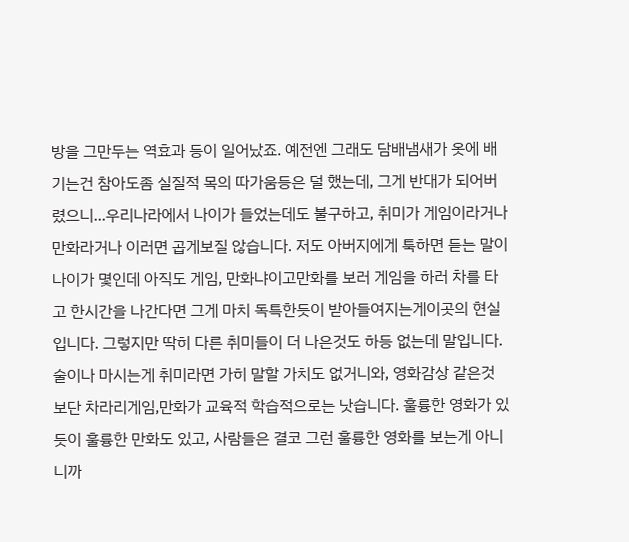방을 그만두는 역효과 등이 일어났죠. 예전엔 그래도 담배냄새가 옷에 배기는건 참아도좀 실질적 목의 따가움등은 덜 했는데, 그게 반대가 되어버렸으니...우리나라에서 나이가 들었는데도 불구하고, 취미가 게임이라거나 만화라거나 이러면 곱게보질 않습니다. 저도 아버지에게 툭하면 듣는 말이 나이가 몇인데 아직도 게임, 만화냐이고만화를 보러 게임을 하러 차를 타고 한시간을 나간다면 그게 마치 독특한듯이 받아들여지는게이곳의 현실입니다. 그렇지만 딱히 다른 취미들이 더 나은것도 하등 없는데 말입니다.술이나 마시는게 취미라면 가히 말할 가치도 없거니와, 영화감상 같은것 보단 차라리게임,만화가 교육적 학습적으로는 낫습니다. 훌륭한 영화가 있듯이 훌륭한 만화도 있고, 사람들은 결코 그런 훌륭한 영화를 보는게 아니니까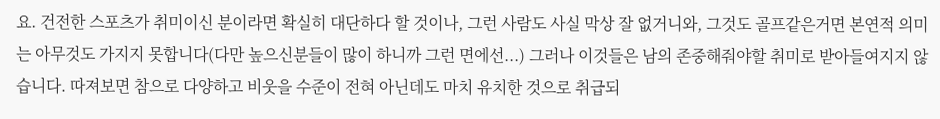요. 건전한 스포츠가 취미이신 분이라면 확실히 대단하다 할 것이나, 그런 사람도 사실 막상 잘 없거니와, 그것도 골프같은거면 본연적 의미는 아무것도 가지지 못합니다(다만 높으신분들이 많이 하니까 그런 면에선...) 그러나 이것들은 남의 존중해줘야할 취미로 받아들여지지 않습니다. 따져보면 참으로 다양하고 비웃을 수준이 전혀 아닌데도 마치 유치한 것으로 취급되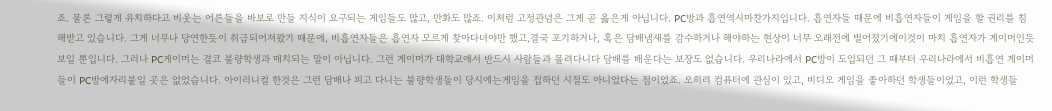죠. 물론 그렇게 유치하다고 비웃는 어른들을 바보로 만들 지식이 요구되는 게임들도 많고, 만화도 많죠. 이처럼 고정관념은 그게 곧 옳은게 아닙니다. PC방과 흡연역시마찬가지입니다. 흡연자들 때문에 비흡연자들이 게임을 할 권리를 침해받고 있습니다. 그게 너무나 당연한듯이 취급되어져왔기 때문에, 비흡연자들은 흡연자 모르게 찾아다녀야만 했고,결국 포기하거나, 혹은 담배냄새를 감수하거나 해야하는 현상이 너무 오래전에 벌어졌기에이것이 마치 흡연자가 게이머인듯 보일 뿐입니다. 그러나 PC게이머는 결코 불량학생과 매치되는 말이 아닙니다. 그런 게이머가 대학교에서 반드시 사람들과 몰려다니다 담배를 배운다는 보장도 없습니다. 우리나라에서 PC방이 도입되던 그 때부터 우리나라에서 비흡연 게이머들이 PC방에자리붙일 곳은 없었습니다. 아이러니컬 한것은 그런 담배나 피고 다니는 불량학생들이 당시에는게임을 접하던 시절도 아니었다는 점이었죠. 오히려 컴퓨터에 관심이 있고, 비디오 게임을 좋아하던 학생들이었고, 이런 학생들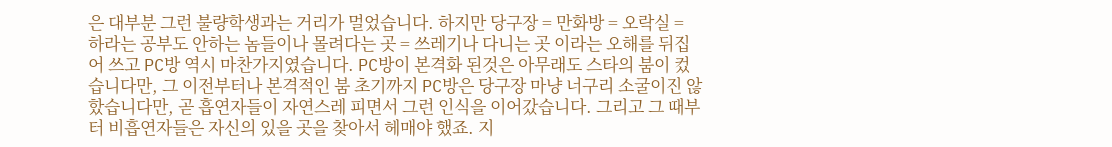은 대부분 그런 불량학생과는 거리가 멀었습니다. 하지만 당구장 = 만화방 = 오락실 = 하라는 공부도 안하는 놈들이나 몰려다는 곳 = 쓰레기나 다니는 곳 이라는 오해를 뒤집어 쓰고 PC방 역시 마찬가지였습니다. PC방이 본격화 된것은 아무래도 스타의 붐이 컸습니다만, 그 이전부터나 본격적인 붐 초기까지 PC방은 당구장 마냥 너구리 소굴이진 않핬습니다만, 곧 흡연자들이 자연스레 피면서 그런 인식을 이어갔습니다. 그리고 그 때부터 비흡연자들은 자신의 있을 곳을 찾아서 헤매야 했죠. 지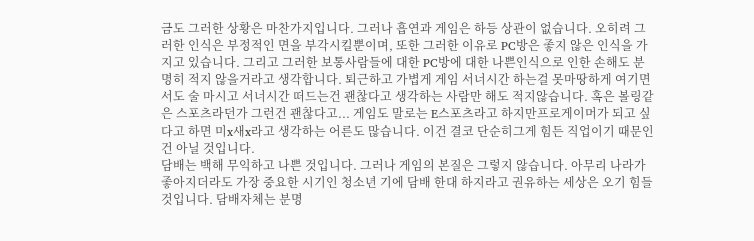금도 그러한 상황은 마찬가지입니다. 그러나 흡연과 게임은 하등 상관이 없습니다. 오히려 그러한 인식은 부정적인 면을 부각시킬뿐이며, 또한 그러한 이유로 PC방은 좋지 않은 인식을 가지고 있습니다. 그리고 그러한 보통사람들에 대한 PC방에 대한 나쁜인식으로 인한 손해도 분명히 적지 않을거라고 생각합니다. 퇴근하고 가볍게 게임 서너시간 하는걸 못마땅하게 여기면서도 술 마시고 서너시간 떠드는건 괜찮다고 생각하는 사람만 해도 적지않습니다. 혹은 볼링같은 스포츠라던가 그런건 괜찮다고... 게임도 말로는 E스포츠라고 하지만프로게이머가 되고 싶다고 하면 미x새x라고 생각하는 어른도 많습니다. 이건 결코 단순히그게 힘든 직업이기 때문인건 아닐 것입니다.
담배는 백해 무익하고 나쁜 것입니다. 그러나 게임의 본질은 그렇지 않습니다. 아무리 나라가 좋아지더라도 가장 중요한 시기인 청소년 기에 담배 한대 하지라고 권유하는 세상은 오기 힘들 것입니다. 담배자체는 분명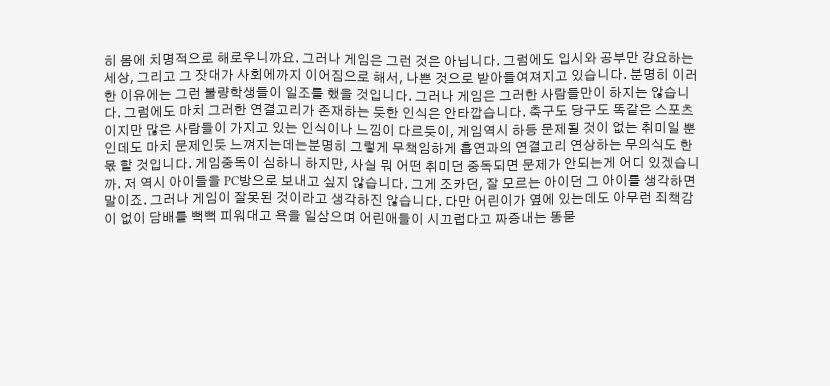히 몸에 치명적으로 해로우니까요. 그러나 게임은 그런 것은 아닙니다. 그럼에도 입시와 공부만 강요하는 세상, 그리고 그 잣대가 사회에까지 이어짐으로 해서, 나쁜 것으로 받아들여져지고 있습니다. 분명히 이러한 이유에는 그런 불량학생들이 일조를 했을 것입니다. 그러나 게임은 그러한 사람들만이 하지는 않습니다. 그럼에도 마치 그러한 연결고리가 존재하는 듯한 인식은 안타깝습니다. 축구도 당구도 똑같은 스포츠이지만 많은 사람들이 가지고 있는 인식이나 느낌이 다르듯이, 게임역시 하등 문제될 것이 없는 취미일 뿐인데도 마치 문제인듯 느껴지는데는분명히 그렇게 무책임하게 흡연과의 연결고리 연상하는 무의식도 한 몫 할 것입니다. 게임중독이 심하니 하지만, 사실 뭐 어떤 취미던 중독되면 문제가 안되는게 어디 있겠습니까. 저 역시 아이들을 PC방으로 보내고 싶지 않습니다. 그게 조카던, 잘 모르는 아이던 그 아이를 생각하면 말이죠. 그러나 게임이 잘못된 것이라고 생각하진 않습니다. 다만 어린이가 옆에 있는데도 아무런 죄책감이 없이 담배를 뻑뻑 피워대고 욕을 일삼으며 어린애들이 시끄럽다고 짜증내는 똥묻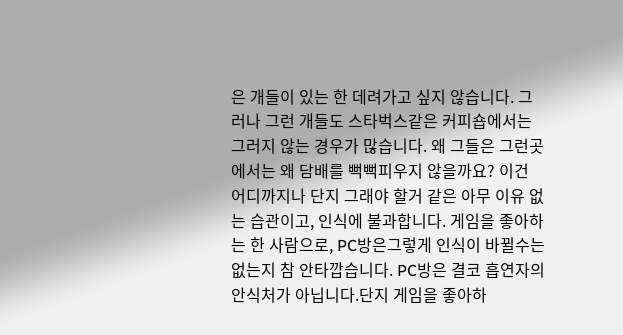은 개들이 있는 한 데려가고 싶지 않습니다. 그러나 그런 개들도 스타벅스같은 커피숍에서는 그러지 않는 경우가 많습니다. 왜 그들은 그런곳에서는 왜 담배를 뻑뻑피우지 않을까요? 이건 어디까지나 단지 그래야 할거 같은 아무 이유 없는 습관이고, 인식에 불과합니다. 게임을 좋아하는 한 사람으로, PC방은그렇게 인식이 바뀔수는 없는지 참 안타깝습니다. PC방은 결코 흡연자의 안식처가 아닙니다.단지 게임을 좋아하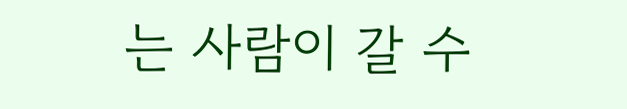는 사람이 갈 수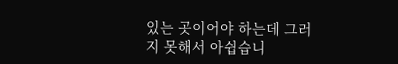있는 곳이어야 하는데 그러지 못해서 아쉽습니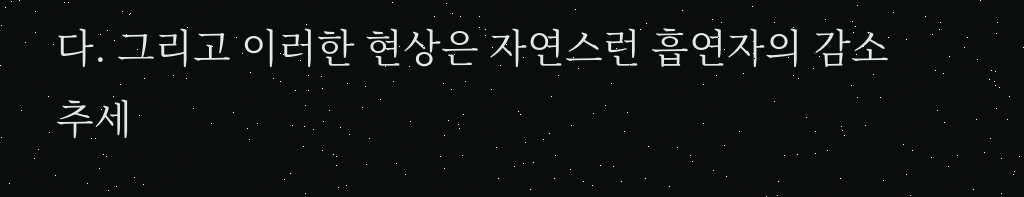다. 그리고 이러한 현상은 자연스런 흡연자의 감소 추세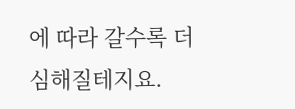에 따라 갈수록 더 심해질테지요.